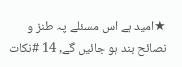★امید ہے اس مسئلے پہ طنز و نصائح بند ہو جائیں گے, 14 #نکات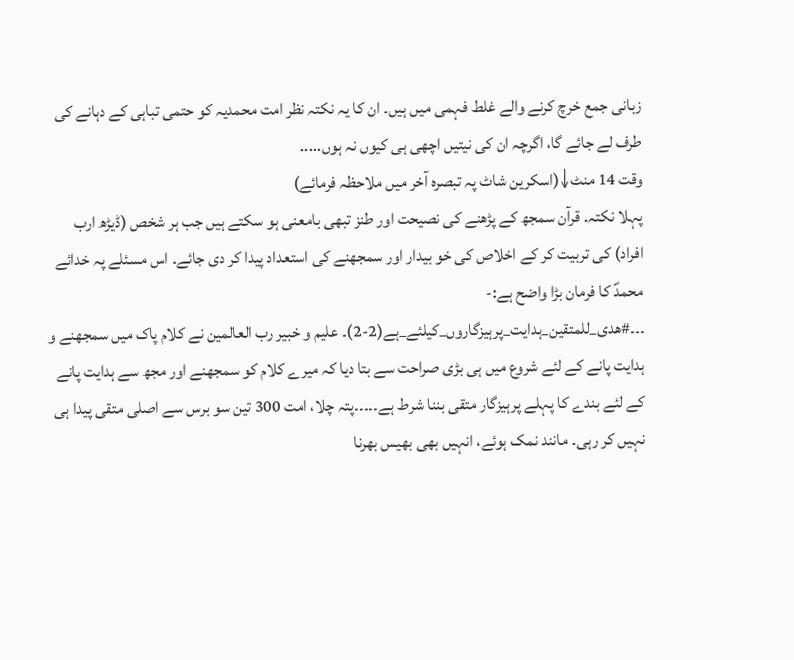زبانی جمع خرچ کرنے والے غلط فہمی میں ہیں۔ ان کا یہ نکتہ نظر امت محمدیہ کو حتمی تباہی کے دہانے کی طرف لے جائے گا، اگرچہ ان کی نیتیں اچھی ہی کیوں نہ ہوں.....
وقت 14 منٹ↓(اسکرین شاٹ پہ تبصرہ آخر میں ملاحظہ فرمائے)
پہلا نکتہ۔ قرآن سمجھ کے پڑھنے کی نصیحت اور طنز تبھی بامعنی ہو سکتے ہیں جب ہر شخص (ڈیڑھ ارب افراد) کی تربیت کر کے اخلاص کی خو بیدار اور سمجھنے کی استعداد پیدا کر دی جائے۔ اس مسئلے پہ خدائے محمدؐ کا فرمان بڑا واضح ہے:-
۔۔۔#ھدی_للمتقین_ہدایت_پرہیزگاروں_کیلئے_ہے(2-2)۔ علیم و خبیر رب العالمین نے کلام پاک میں سمجھنے و ہدایت پانے کے لئے شروع میں ہی بڑی صراحت سے بتا دیا کہ میرے کلام کو سمجھنے اور مجھ سے ہدایت پانے کے لئے بندے کا پہلے پرہیزگار متقی بننا شرط ہے۔۔۔۔۔پتہ چلا، امت 300 تین سو برس سے اصلی متقی پیدا ہی نہیں کر رہی۔ مانند نمک ہوئے، انہیں بھی بھیس بھرنا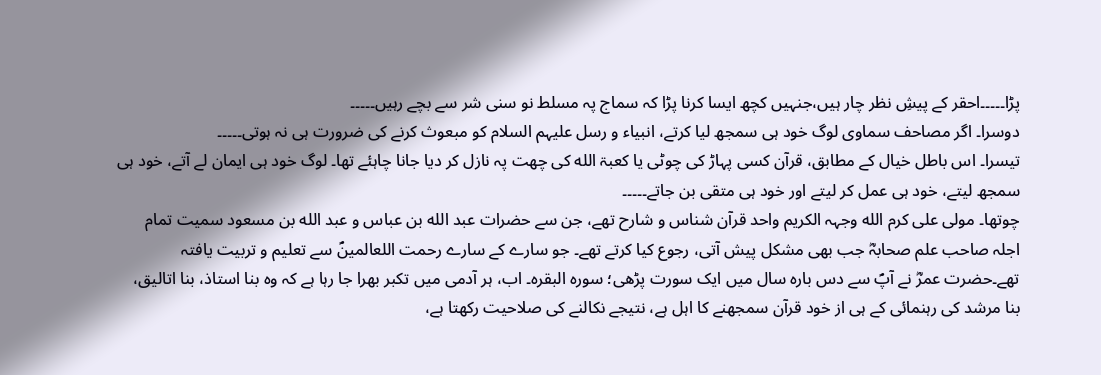پڑا۔۔۔۔۔احقر کے پیشِ نظر چار ہیں،جنہیں کچھ ایسا کرنا پڑا کہ سماج پہ مسلط نو سنی شر سے بچے رہیں۔۔۔۔۔
دوسرا۔ اگر مصاحف سماوی لوگ خود ہی سمجھ لیا کرتے، انبیاء و رسل علیہم السلام کو مبعوث کرنے کی ضرورت ہی نہ ہوتی۔۔۔۔۔
تیسرا۔ اس باطل خیال کے مطابق، قرآن کسی پہاڑ کی چوٹی یا کعبۃ الله کی چھت پہ نازل کر دیا جانا چاہئے تھا۔ لوگ خود ہی ایمان لے آتے، خود ہی سمجھ لیتے، خود ہی عمل کر لیتے اور خود ہی متقی بن جاتے۔۔۔۔۔
چوتھا۔ مولی علی کرم الله وجہہ الکریم واحد قرآن شناس و شارح تھے، جن سے حضرات عبد الله بن عباس و عبد الله بن مسعود سمیت تمام اجلہ صاحب علم صحابہؓ جب بھی مشکل پیش آتی، رجوع کیا کرتے تھے۔ جو سارے کے سارے رحمت اللعالمینؐ سے تعلیم و تربیت یافتہ تھے۔حضرت عمرؓ نے آپؐ سے دس بارہ سال میں ایک سورت پڑھی؛ سورہ البقرہ۔ اب، ہر آدمی میں تکبر بھرا جا رہا ہے کہ وہ بنا استاذ، بنا اتالیق، بنا مرشد کی رہنمائی کے ہی از خود قرآن سمجھنے کا اہل ہے، نتیجے نکالنے کی صلاحیت رکھتا ہے،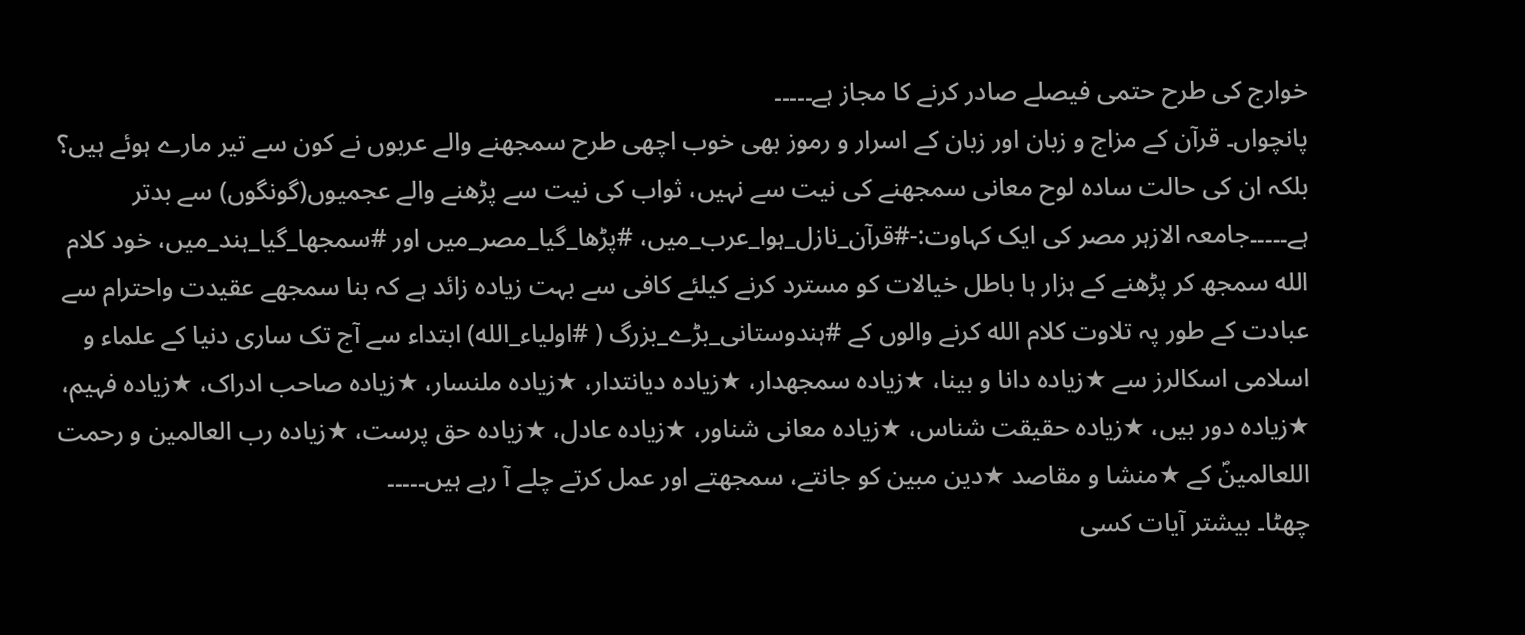خوارج کی طرح حتمی فیصلے صادر کرنے کا مجاز ہے۔۔۔۔۔
پانچواں۔ قرآن کے مزاج و زبان اور زبان کے اسرار و رموز بھی خوب اچھی طرح سمجھنے والے عربوں نے کون سے تیر مارے ہوئے ہیں؟ بلکہ ان کی حالت سادہ لوح معانی سمجھنے کی نیت سے نہیں، ثواب کی نیت سے پڑھنے والے عجمیوں(گونگوں) سے بدتر ہے۔۔۔۔۔جامعہ الازہر مصر کی ایک کہاوت:-#قرآن_نازل_ہوا_عرب_میں، #پڑھا_گیا_مصر_میں اور #سمجھا_گیا_ہند_میں، خود کلام الله سمجھ کر پڑھنے کے ہزار ہا باطل خیالات کو مسترد کرنے کیلئے کافی سے بہت زیادہ زائد ہے کہ بنا سمجھے عقیدت واحترام سے عبادت کے طور پہ تلاوت کلام الله کرنے والوں کے #ہندوستانی_بڑے_بزرگ ( #اولیاء_الله) ابتداء سے آج تک ساری دنیا کے علماء و اسلامی اسکالرز سے ★زیادہ دانا و بینا، ★زیادہ سمجھدار، ★زیادہ دیانتدار، ★زیادہ ملنسار، ★زیادہ صاحب ادراک، ★زیادہ فہیم، ★زیادہ دور بیں، ★زیادہ حقیقت شناس، ★زیادہ معانی شناور، ★زیادہ عادل، ★زیادہ حق پرست، ★زیادہ رب العالمین و رحمت اللعالمینؐ کے ★منشا و مقاصد ★دین مبین کو جانتے، سمجھتے اور عمل کرتے چلے آ رہے ہیں۔۔۔۔۔
چھٹا۔ بیشتر آیات کسی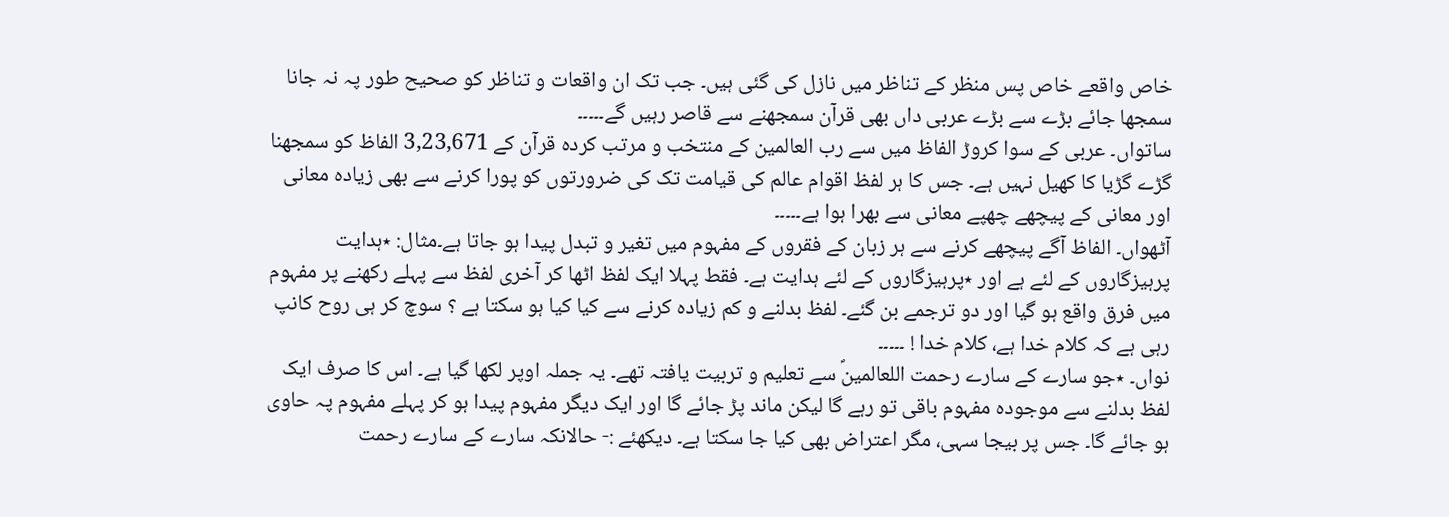خاص واقعے خاص پس منظر کے تناظر میں نازل کی گئی ہیں۔ جب تک ان واقعات و تناظر کو صحیح طور پہ نہ جانا سمجھا جائے بڑے سے بڑے عربی داں بھی قرآن سمجھنے سے قاصر رہیں گے۔۔۔۔۔
ساتواں۔ عربی کے سوا کروڑ الفاظ میں سے رب العالمین کے منتخب و مرتب کردہ قرآن کے 3,23,671 الفاظ کو سمجھنا گڑے گڑیا کا کھیل نہیں ہے۔ جس کا ہر لفظ اقوام عالم کی قیامت تک کی ضرورتوں کو پورا کرنے سے بھی زیادہ معانی اور معانی کے پیچھے چھپے معانی سے بھرا ہوا ہے۔۔۔۔۔
آٹھواں۔ الفاظ آگے پیچھے کرنے سے ہر زبان کے فقروں کے مفہوم میں تغیر و تبدل پیدا ہو جاتا ہے۔مثال: ٭ہدایت پرہیزگاروں کے لئے ہے اور ٭پرہیزگاروں کے لئے ہدایت ہے۔ فقط پہلا ایک لفظ اٹھا کر آخری لفظ سے پہلے رکھنے پر مفہوم میں فرق واقع ہو گیا اور دو ترجمے بن گئے۔ لفظ بدلنے و کم زیادہ کرنے سے کیا کیا ہو سکتا ہے ؟ سوچ کر ہی روح کانپ رہی ہے کہ کلام خدا ہے، کلام خدا ! ۔۔۔۔۔
نواں۔ ٭جو سارے کے سارے رحمت اللعالمینؐ سے تعلیم و تربیت یافتہ تھے۔ یہ جملہ اوپر لکھا گیا ہے۔ اس کا صرف ایک لفظ بدلنے سے موجودہ مفہوم باقی تو رہے گا لیکن ماند پڑ جائے گا اور ایک دیگر مفہوم پیدا ہو کر پہلے مفہوم پہ حاوی ہو جائے گا۔ جس پر بیجا سہی، مگر اعتراض بھی کیا جا سکتا ہے۔ دیکھئے :- حالانکہ سارے کے سارے رحمت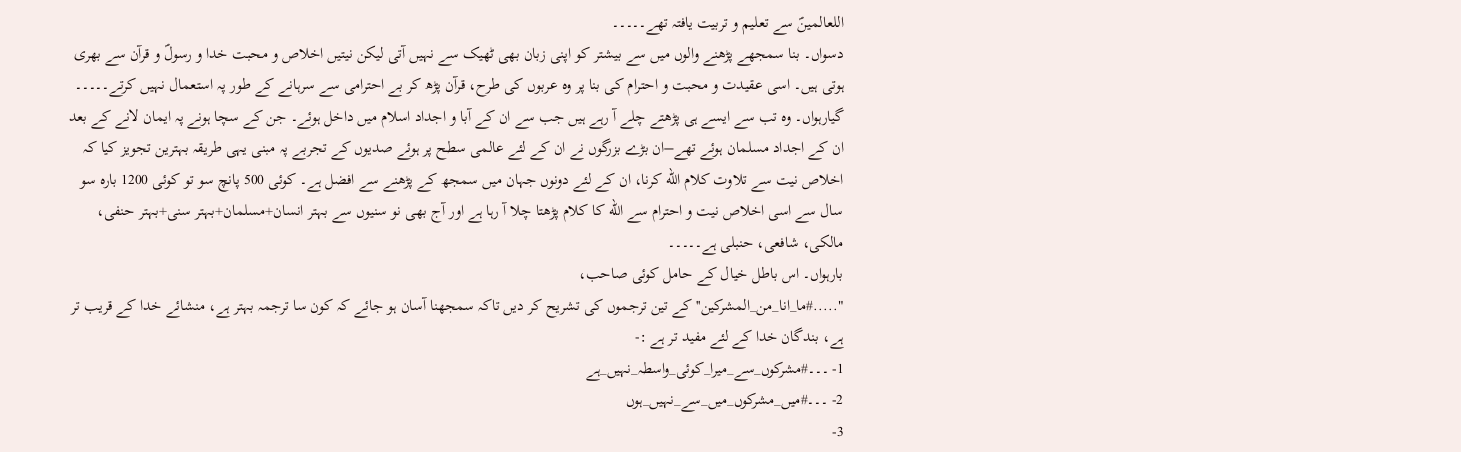اللعالمینؐ سے تعلیم و تربیت یافتہ تھے۔۔۔۔۔
دسواں۔ بنا سمجھے پڑھنے والوں میں سے بیشتر کو اپنی زبان بھی ٹھیک سے نہیں آتی لیکن نیتیں اخلاص و محبت خدا و رسولؐ و قرآن سے بھری ہوتی ہیں۔ اسی عقیدت و محبت و احترام کی بنا پر وہ عربوں کی طرح، قرآن پڑھ کر بے احترامی سے سرہانے کے طور پہ استعمال نہیں کرتے۔۔۔۔۔
گیارہواں۔ وہ تب سے ایسے ہی پڑھتے چلے آ رہے ہیں جب سے ان کے آبا و اجداد اسلام میں داخل ہوئے۔ جن کے سچا ہونے پہ ایمان لانے کے بعد ان کے اجداد مسلمان ہوئے تھے–ان بڑے بزرگوں نے ان کے لئے عالمی سطح پر ہوئے صدیوں کے تجربے پہ مبنی یہی طریقہ بہترین تجویز کیا کہ اخلاص نیت سے تلاوت کلام الله کرنا، ان کے لئے دونوں جہان میں سمجھ کے پڑھنے سے افضل ہے۔ کوئی 500 پانچ سو تو کوئی 1200 بارہ سو سال سے اسی اخلاص نیت و احترام سے الله کا کلام پڑھتا چلا آ رہا ہے اور آج بھی نو سنیوں سے بہتر انسان+مسلمان+بہتر سنی+بہتر حنفی، مالکی، شافعی، حنبلی ہے۔۔۔۔۔
بارہواں۔ اس باطل خیال کے حامل کوئی صاحب،
".....#ما_انا_من_المشرکین'' کے تین ترجموں کی تشریح کر دیں تاکہ سمجھنا آسان ہو جائے کہ کون سا ترجمہ بہتر ہے، منشائے خدا کے قریب تر ہے، بندگان خدا کے لئے مفید تر ہے :-
1- ۔۔۔#مشرکوں_سے_میرا_کوئی_واسطہ_نہیں_ہے
2- ۔۔۔#میں_مشرکوں_میں_سے_نہیں_ہوں
3-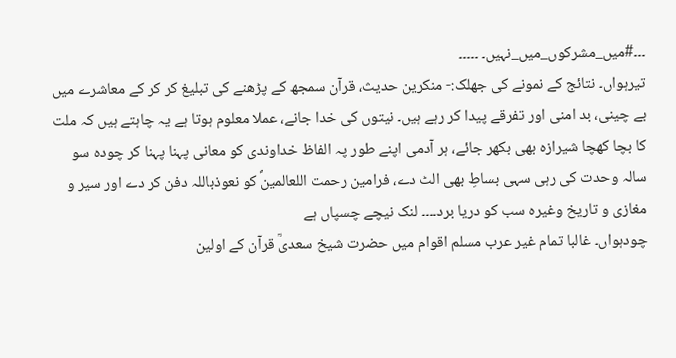۔۔۔#میں_مشرکوں_میں_نہیں۔ ۔۔۔۔۔
تیرہواں۔ نتائج کے نمونے کی جھلک:- منکرین حدیث، قرآن سمجھ کے پڑھنے کی تبلیغ کر کر کے معاشرے میں بے چینی، بد امنی اور تفرقے پیدا کر رہے ہیں۔ نیتوں کی خدا جانے، عملا معلوم ہوتا ہے یہ چاہتے ہیں کہ ملت کا بچا کھچا شیرازہ بھی بکھر جائے، ہر آدمی اپنے طور پہ الفاظ خداوندی کو معانی پہنا پہنا کر چودہ سو سالہ وحدت کی رہی سہی بساطِ بھی الٹ دے، فرامین رحمت اللعالمینؐ کو نعوذباللہ دفن کر دے اور سیر و مغازی و تاریخ وغیرہ سب کو دریا برد۔۔۔۔ لنک نیچے چسپاں ہے
چودہواں۔ غالبا تمام غیر عرب مسلم اقوام میں حضرت شیخ سعدیؒ قرآن کے اولین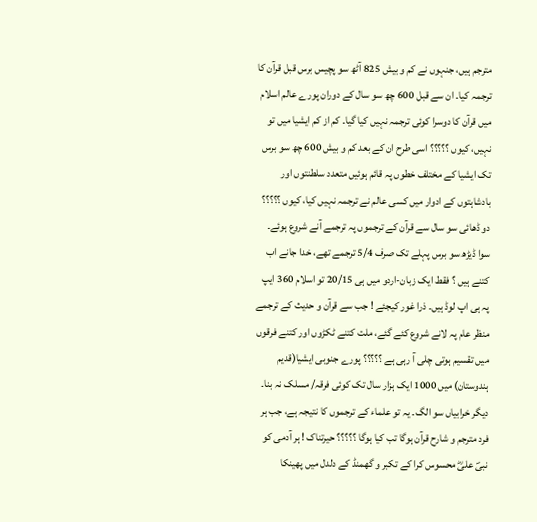مترجم ہیں، جنہوں نے کم و بیش 825 آٹھ سو پچیس برس قبل قرآن کا ترجمہ کیا۔ ان سے قبل 600 چھ سو سال کے دوران پورے عالم اسلام میں قرآن کا دوسرا کوئی ترجمہ نہیں کیا گیا۔ کم از کم ایشیا میں تو نہیں، کیوں ؟؟؟؟؟ اسی طرح ان کے بعد کم و بیش 600 چھ سو برس تک ایشیا کے مختلف خطوں پہ قائم ہوئیں متعدد سلطنتوں اور بادشاہتوں کے ادوار میں کسی عالم نے ترجمہ نہیں کیا، کیوں ؟؟؟؟؟ دو ڈھائی سو سال سے قرآن کے ترجموں پہ ترجمے آنے شروع ہوئے۔ سوا ڈیڑھ سو برس پہلے تک صرف 5/4 ترجمے تھے، خدا جانے اب کتنے ہیں ؟ فقط ایک زبان-اردو میں ہی 20/15 تو اسلام 360 ایپ پہ ہی اپ لوڈ ہیں۔ ذرا غور کیجئے ! جب سے قرآن و حدیث کے ترجمے منظر عام پہ لانے شروع کئے گئے، ملت کتنے ٹکڑوں اور کتنے فرقوں میں تقسیم ہوتی چلی آ رہی ہے ؟؟؟؟؟ پورے جنوبی ایشیا(قدیم ہندوستان) میں 1000 ایک ہزار سال تک کوئی فرقہ/ مسلک نہ بنا۔ دیگر خرابیاں سو الگ۔ یہ تو علماء کے ترجموں کا نتیجہ ہے، جب ہر فرد مترجم و شارح قرآن ہوگا تب کیا ہوگا ؟؟؟؟؟ حیرتناک ! ہر آدمی کو نبیؐ علیؓ محسوس کرا کے تکبر و گھمنڈ کے دلدل میں پھینکا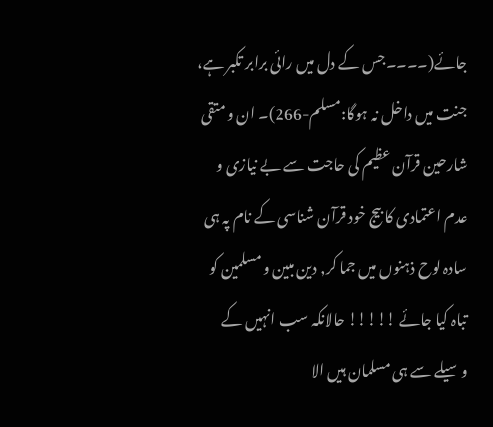جائے(۔۔۔۔جس کے دل میں رائی برابر تکبر ہے، جنت میں داخل نہ ہوگا:مسلم-266)۔ ان و متقی شارحین قرآن عظیم کی حاجت سے بے نیازی و عدم اعتمادی کا بیج خود قرآن شناسی کے نام پہ ہی سادہ لوح ذہنوں میں جما کر, دین مبین و مسلمین کو تباہ کیا جائے !!!!! حالانکہ سب انہیں کے وسیلے سے ہی مسلمان ہیں الا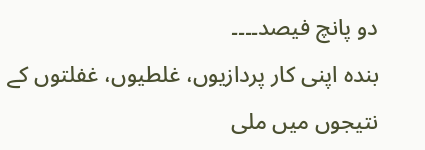دو پانچ فیصد۔۔۔۔
بندہ اپنی کار پردازیوں، غلطیوں، غفلتوں کے نتیجوں میں ملی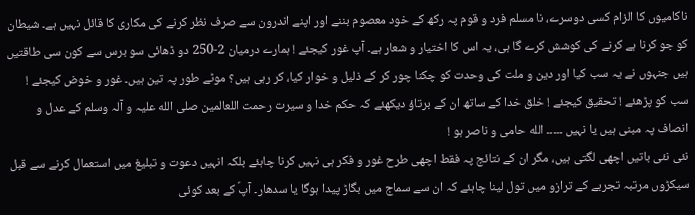ناکامیوں کا الزام کسی دوسرے، نا مسلم فرد و قوم پہ رکھ کے خود معصوم بننے اور اپنے اندرون سے صرف نظر کرنے کی مکاری کا قائل نہیں ہے۔ شیطان کو جو کرنا ہے کرنے کی کوشش کرے گا ہی، یہ اس کا اختیار و شعار ہے۔ آپ غور کیجئے ! ہمارے درمیان 2-250 دو ڈھائی سو برس سے کون سی طاقتیں ہیں جنہوں نے یہ سب کیا اور دین و ملت کی وحدت کو چکنا چور کر کے ذلیل و خوار کیا، کر رہی ہیں؟ موٹے طور پہ تین ہیں۔ غور و خوض کیجئے ! سب کو پڑھئے ! تحقیق کیجئے ! خلق خدا کے ساتھ ان کے برتاؤ دیکھئے کہ حکم خدا و سیرت رحمت اللعالمین صلی الله علیہ و آلہ وسلم کے عدل و انصاف پہ مبنی ہیں یا نہیں ۔۔۔۔۔ الله حامی و ناصر ہو !
نئی نئی باتیں اچھی لگتی ہیں، مگر ان کے نتائج پہ فقط اچھی طرح غور و فکر ہی نہیں کرنا چاہئے بلکہ انہیں دعوت و تبلیغ میں استعمال کرنے سے قبل سیکڑوں مرتبہ تجربے کے ترازو میں تول لینا چاہئے کہ ان سے سماج میں بگاڑ پیدا ہوگا یا سدھار۔ آپؐ کے بعد کوئی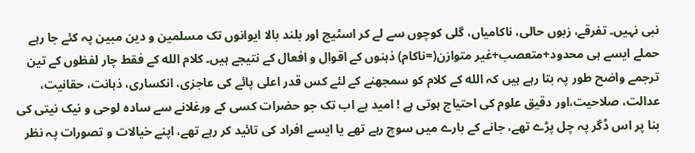نبی نہیں۔ تفرقے، زبوں حالی، ناکامیاں، گلی کوچوں سے لے کر اسٹیج اور بلند بالا ایوانوں تک مسلمین و دین مبین پہ کئے جا رہے حملے ایسے ہی محدود+متعصب+غیر متوازن(=ناکام) ذہنوں کے اقوال و افعال کے نتیجے ہیں۔ کلام الله کے فقط چار لفظوں کے تین ترجمے واضح طور پہ بتا رہے ہیں کہ الله کے کلام کو سمجھنے کے لئے کس قدر اعلی پائے کی عاجزی، انکساری، ذہانت، حقانیت، عدالت، صلاحیت،اور دقیق علوم کی احتیاج ہوتی ہے ! امید ہے اب تک جو حضرات کسی کے ورغلانے سے سادہ لوحی و نیک نیتی کی بنا پر اس ڈگر پہ چل پڑے تھے، جانے کے بارے میں سوچ رہے تھے یا ایسے افراد کی تائید کر رہے تھے، اپنے خیالات و تصورات پہ نظر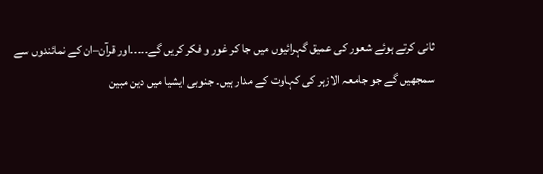ثانی کرتے ہوئے شعور کی عمیق گہرائیوں میں جا کر غور و فکر کریں گے۔۔۔۔۔اور قرآن–ان کے نمائندوں سے سمجھیں گے جو جامعہ الازہر کی کہاوت کے مدار ہیں۔ جنوبی ایشیا میں دین مبین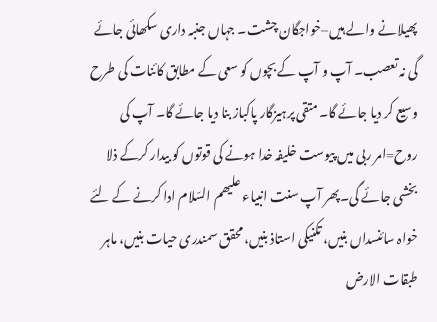پھیلانے والے ہیں–خواجگان چشت۔ جہاں جنبہ داری سکھائی جائے گی نہ تعصب۔ آپ و آپ کے بچوں کو سعی کے مطابق کائنات کی طرح وسیع کر دیا جائے گا۔ متقی پرہیزگار پاکباز بنا دیا جائے گا۔ آپ کی روح=امر ربی میں پیوست خلیفہ خدا ہونے کی قوتوں کو بیدار کرکے ذلا بخشی جائے گی۔پھر آپ سنت انبیاء علیھم السّلام ادا کرنے کے لئے خواہ سائنسداں بنیں، تکنیکی استاذ بنیں، محقق سمندری حیات بنیں، ماہر طبقات الارض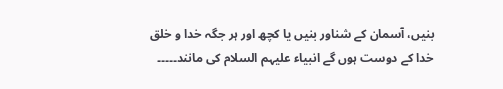بنیں، آسمان کے شناور بنیں یا کچھ اور ہر جگہ خدا و خلق خدا کے دوست ہوں گے انبیاء علیہم السلام کی مانند۔۔۔۔۔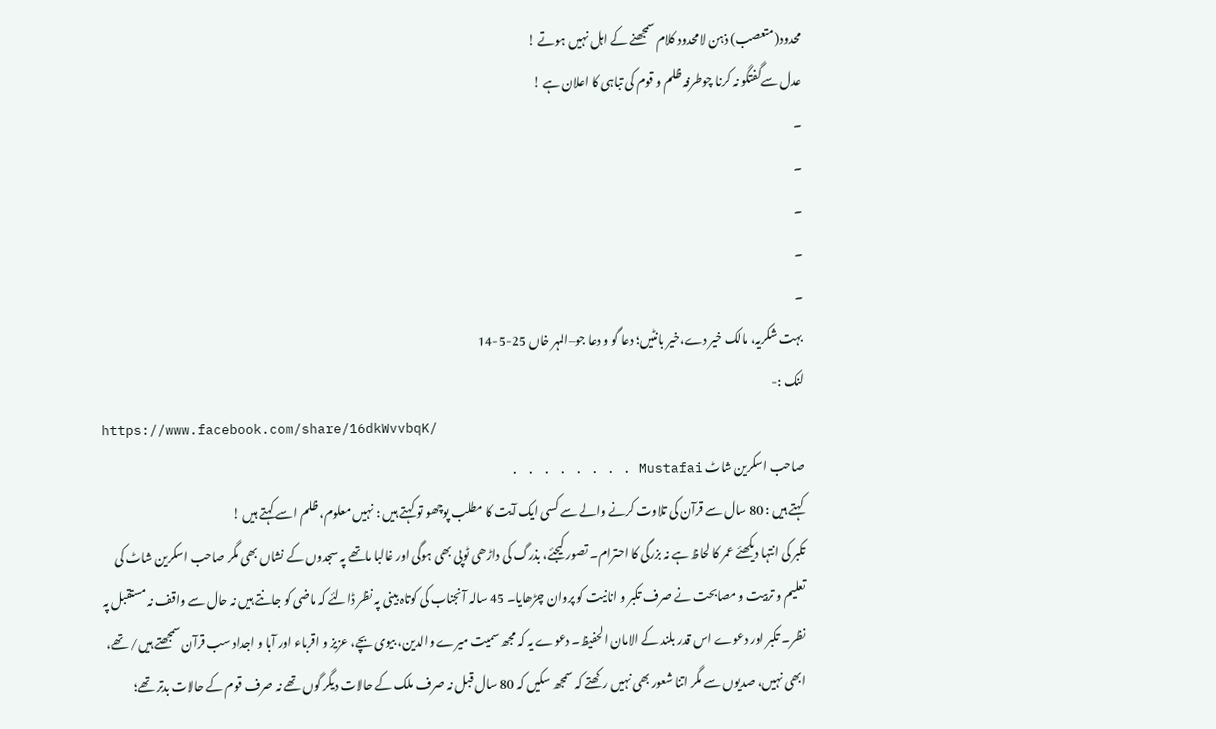محدود(متعصب) ذہن لامحدود کلام سمجھنے کے اہل نہیں ہوتے !
عدل سےگفتگو نہ کرنا چوطرفہ ظلم و قوم کی تباہی کا اعلان ہے !
۔
۔
۔
۔
۔
بہت شکریہ، مالک خیر دے،خیر بانٹیں؛ دعا گو و دعا جو–المہر خاں 25-5-14
لنک :-
https://www.facebook.com/share/16dkWvvbqK/
صاحب اسکرین شاٹ Mustafai . . . . . . . .
کہتے ہیں : 80 سال سے قرآن کی تلاوت کرنے والے سے کسی ایک آیت کا مطلب پوچھو تو کہتے ہیں : نہیں معلوم، ظلم اسے کہتے ہیں !
تکبر کی انتہا دیکھئے عمر کا لحاظ ہے نہ بزرگی کا احترام۔ تصور کیجئے، بذرگ کی داڑھی ٹوپی بھی ہوگی اور غالبا ماتھے پہ سجدوں کے نشاں بھی مگر صاحب اسکرین شاٹ کی تعلیم و تربیت و مصابحت نے صرف تکبر و انانیت کو پروان چڑھایا۔ 45 سالہ آنجناب کی کوتاہ بینی پہ نظر ڈالئے کہ ماضی کو جانتے ہیں نہ حال سے واقف نہ مستقبل پہ نظر۔ تکبر اور دعوے اس قدر بلند کے الامان الحفیظ۔ دعوے یہ کہ مجھ سمیت میرے والدین، بیوی بچے، عزیز و اقرباء اور آبا و اجداد سب قرآن سمجھتے ہیں/ تھے، ابھی نہیں، صدیوں سے مگر اتنا شعور بھی نہیں رکھتے کہ سمجھ سکیں کہ 80 سال قبل نہ صرف ملک کے حالات دیگر گوں تھے نہ صرف قوم کے حالات بدتر تھے؛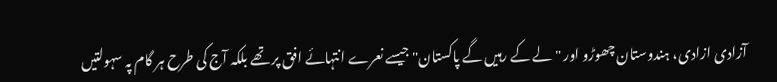آزادی ازادی، ہندوستان چھوڑو اور " لے کے رہیں گے پاکستان"جیسے نعرے انتہائے افق پر تھے بلکہ آج کی طرح ہر گام پہ سہولتیں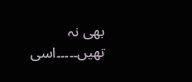بھی نہ تھیں۔۔۔۔۔اسی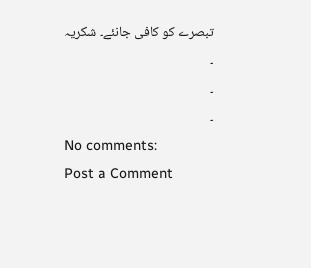تبصرے کو کافی جانئے۔ شکریہ
۔
۔
۔
No comments:
Post a Comment